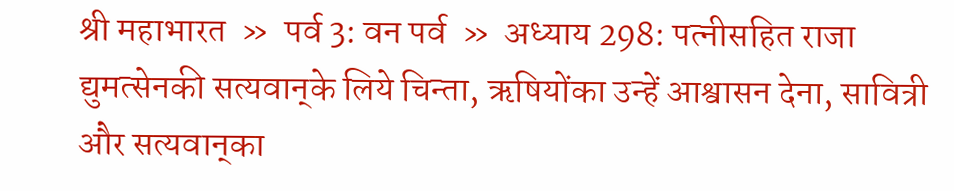श्री महाभारत  »  पर्व 3: वन पर्व  »  अध्याय 298: पत्नीसहित राजा द्युमत्सेनकी सत्यवान‍्के लिये चिन्ता, ऋषियोंका उन्हें आश्वासन देना, सावित्री और सत्यवान‍्का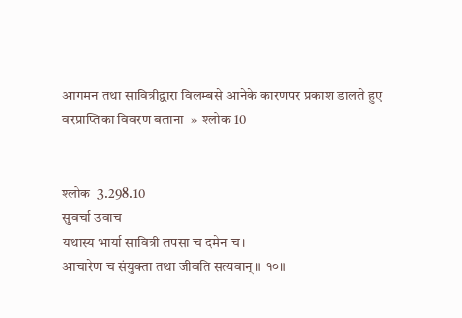आगमन तथा सावित्रीद्वारा विलम्बसे आनेके कारणपर प्रकाश डालते हुए वरप्राप्तिका विवरण बताना  »  श्लोक 10


श्लोक  3.298.10
सुवर्चा उवाच
यथास्य भार्या सावित्री तपसा च दमेन च।
आचारेण च संयुक्ता तथा जीवति सत्यवान्॥ १०॥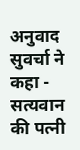अनुवाद
सुवर्चा ने कहा - सत्यवान की पत्नी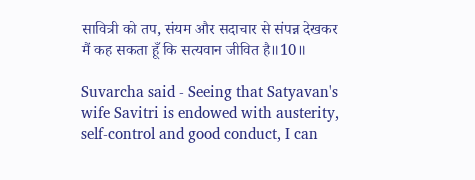सावित्री को तप, संयम और सदाचार से संपन्न देखकर मैं कह सकता हूँ कि सत्यवान जीवित है॥10॥

Suvarcha said - Seeing that Satyavan's wife Savitri is endowed with austerity, self-control and good conduct, I can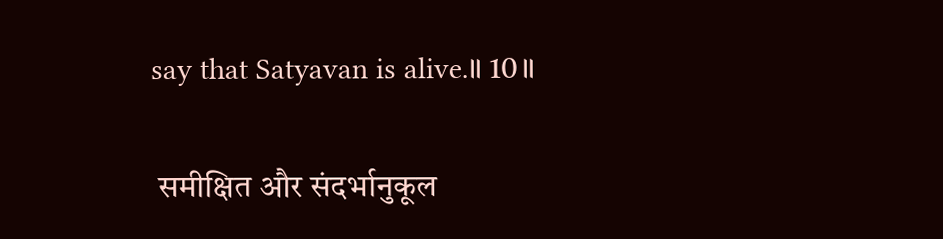say that Satyavan is alive.॥ 10॥

 समीक्षित और संदर्भानुकूल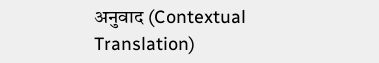अनुवाद (Contextual Translation)